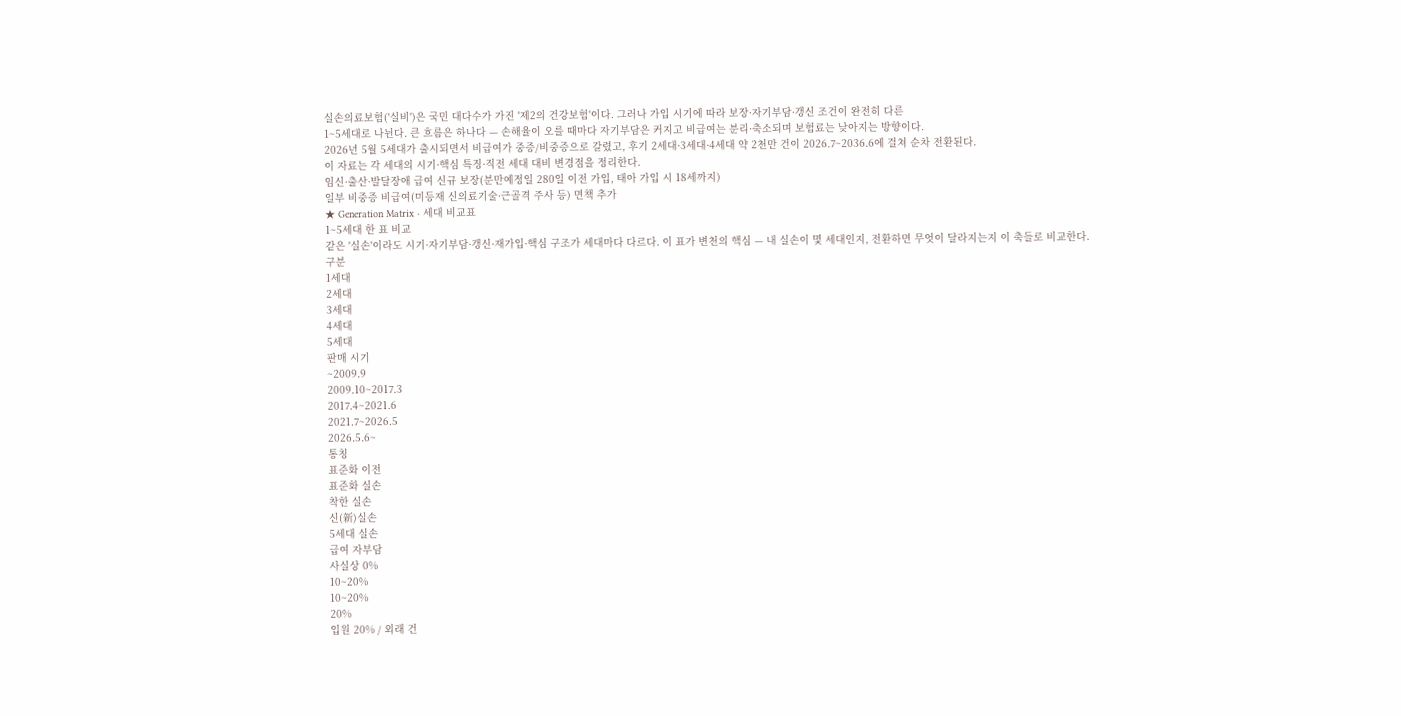실손의료보험('실비')은 국민 대다수가 가진 '제2의 건강보험'이다. 그러나 가입 시기에 따라 보장·자기부담·갱신 조건이 완전히 다른
1~5세대로 나뉜다. 큰 흐름은 하나다 — 손해율이 오를 때마다 자기부담은 커지고 비급여는 분리·축소되며 보험료는 낮아지는 방향이다.
2026년 5월 5세대가 출시되면서 비급여가 중증/비중증으로 갈렸고, 후기 2세대·3세대·4세대 약 2천만 건이 2026.7~2036.6에 걸쳐 순차 전환된다.
이 자료는 각 세대의 시기·핵심 특징·직전 세대 대비 변경점을 정리한다.
임신·출산·발달장애 급여 신규 보장(분만예정일 280일 이전 가입, 태아 가입 시 18세까지)
일부 비중증 비급여(미등재 신의료기술·근골격 주사 등) 면책 추가
★ Generation Matrix · 세대 비교표
1~5세대 한 표 비교
같은 '실손'이라도 시기·자기부담·갱신·재가입·핵심 구조가 세대마다 다르다. 이 표가 변천의 핵심 — 내 실손이 몇 세대인지, 전환하면 무엇이 달라지는지 이 축들로 비교한다.
구분
1세대
2세대
3세대
4세대
5세대
판매 시기
~2009.9
2009.10~2017.3
2017.4~2021.6
2021.7~2026.5
2026.5.6~
통칭
표준화 이전
표준화 실손
착한 실손
신(新)실손
5세대 실손
급여 자부담
사실상 0%
10~20%
10~20%
20%
입원 20% / 외래 건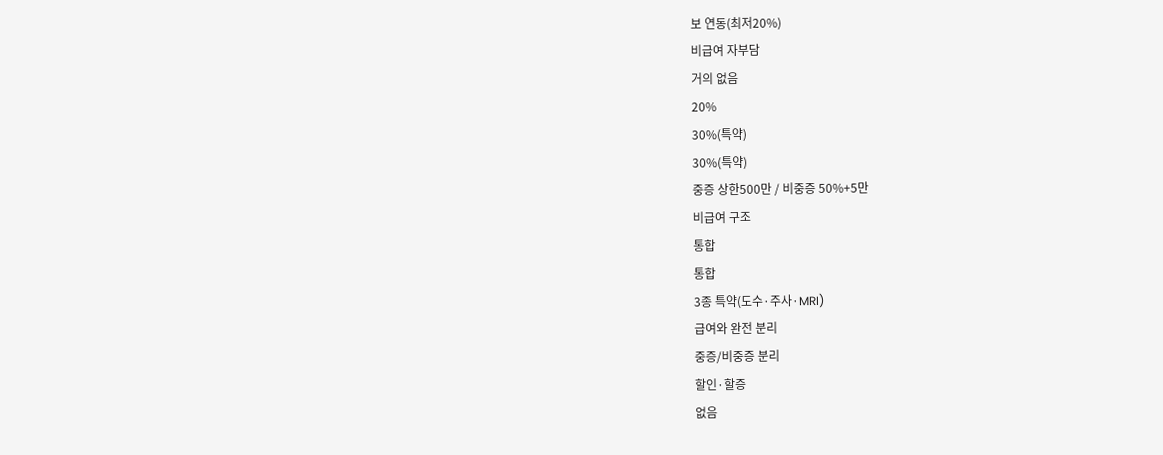보 연동(최저20%)
비급여 자부담
거의 없음
20%
30%(특약)
30%(특약)
중증 상한500만 / 비중증 50%+5만
비급여 구조
통합
통합
3종 특약(도수·주사·MRI)
급여와 완전 분리
중증/비중증 분리
할인·할증
없음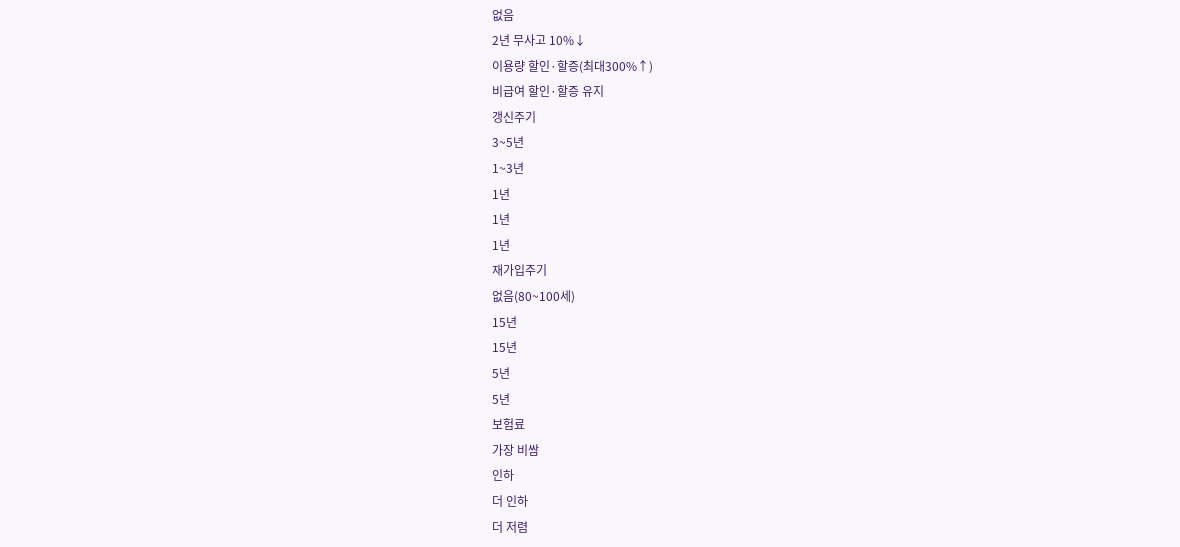없음
2년 무사고 10%↓
이용량 할인·할증(최대300%↑)
비급여 할인·할증 유지
갱신주기
3~5년
1~3년
1년
1년
1년
재가입주기
없음(80~100세)
15년
15년
5년
5년
보험료
가장 비쌈
인하
더 인하
더 저렴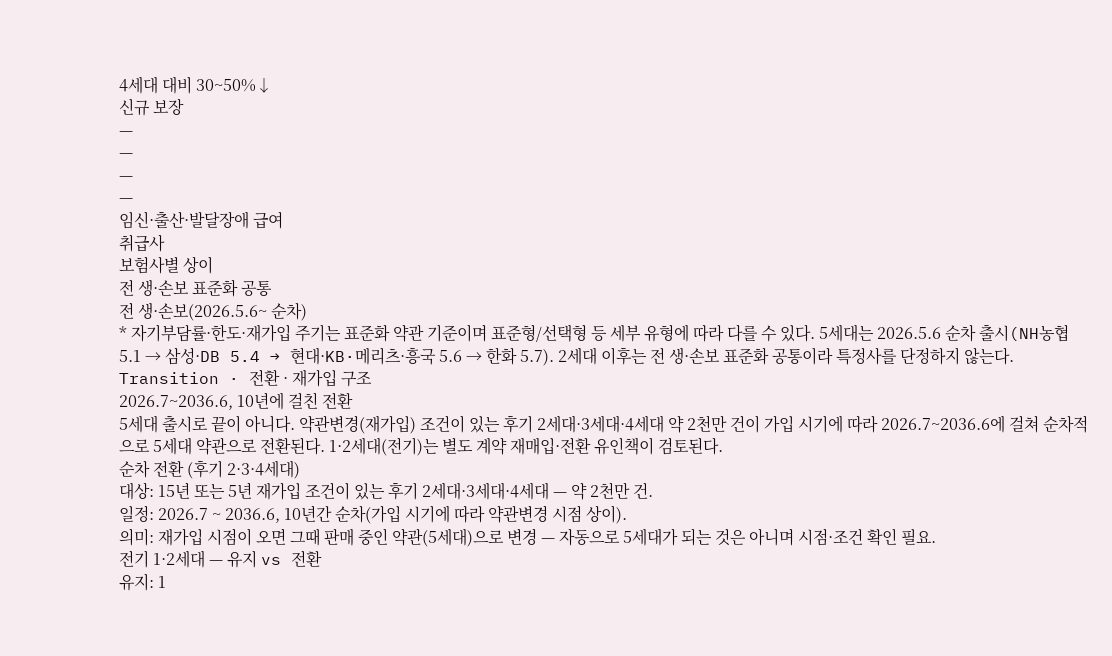4세대 대비 30~50%↓
신규 보장
—
—
—
—
임신·출산·발달장애 급여
취급사
보험사별 상이
전 생·손보 표준화 공통
전 생·손보(2026.5.6~ 순차)
* 자기부담률·한도·재가입 주기는 표준화 약관 기준이며 표준형/선택형 등 세부 유형에 따라 다를 수 있다. 5세대는 2026.5.6 순차 출시(NH농협 5.1 → 삼성·DB 5.4 → 현대·KB·메리츠·흥국 5.6 → 한화 5.7). 2세대 이후는 전 생·손보 표준화 공통이라 특정사를 단정하지 않는다.
Transition · 전환 · 재가입 구조
2026.7~2036.6, 10년에 걸친 전환
5세대 출시로 끝이 아니다. 약관변경(재가입) 조건이 있는 후기 2세대·3세대·4세대 약 2천만 건이 가입 시기에 따라 2026.7~2036.6에 걸쳐 순차적으로 5세대 약관으로 전환된다. 1·2세대(전기)는 별도 계약 재매입·전환 유인책이 검토된다.
순차 전환 (후기 2·3·4세대)
대상: 15년 또는 5년 재가입 조건이 있는 후기 2세대·3세대·4세대 — 약 2천만 건.
일정: 2026.7 ~ 2036.6, 10년간 순차(가입 시기에 따라 약관변경 시점 상이).
의미: 재가입 시점이 오면 그때 판매 중인 약관(5세대)으로 변경 — 자동으로 5세대가 되는 것은 아니며 시점·조건 확인 필요.
전기 1·2세대 — 유지 vs 전환
유지: 1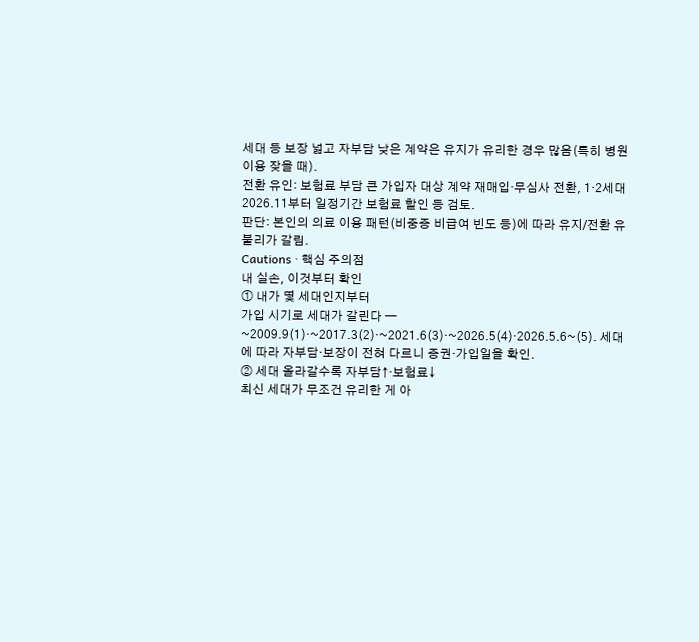세대 등 보장 넓고 자부담 낮은 계약은 유지가 유리한 경우 많음(특히 병원 이용 잦을 때).
전환 유인: 보험료 부담 큰 가입자 대상 계약 재매입·무심사 전환, 1·2세대 2026.11부터 일정기간 보험료 할인 등 검토.
판단: 본인의 의료 이용 패턴(비중증 비급여 빈도 등)에 따라 유지/전환 유불리가 갈림.
Cautions · 핵심 주의점
내 실손, 이것부터 확인
① 내가 몇 세대인지부터
가입 시기로 세대가 갈린다 — ~2009.9(1)·~2017.3(2)·~2021.6(3)·~2026.5(4)·2026.5.6~(5). 세대에 따라 자부담·보장이 전혀 다르니 증권·가입일을 확인.
② 세대 올라갈수록 자부담↑·보험료↓
최신 세대가 무조건 유리한 게 아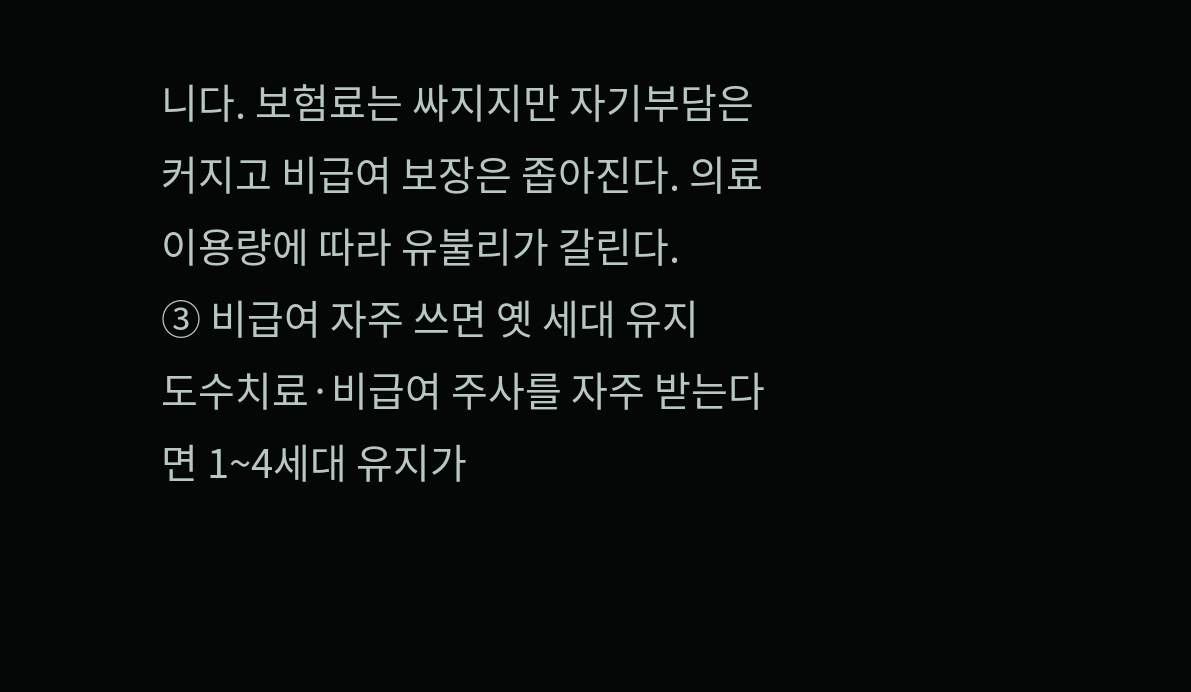니다. 보험료는 싸지지만 자기부담은 커지고 비급여 보장은 좁아진다. 의료 이용량에 따라 유불리가 갈린다.
③ 비급여 자주 쓰면 옛 세대 유지
도수치료·비급여 주사를 자주 받는다면 1~4세대 유지가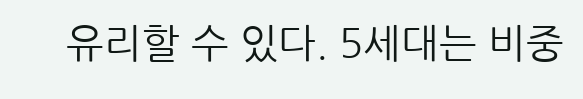유리할 수 있다. 5세대는 비중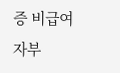증 비급여 자부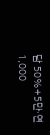담 50%+5만·연 1,000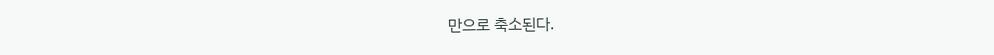만으로 축소된다.